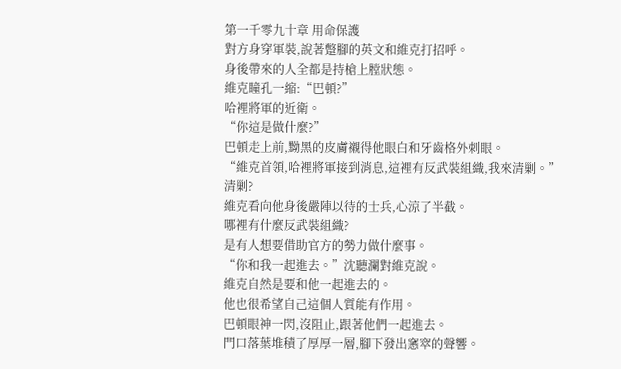第一千零九十章 用命保護
對方身穿軍裝,說著蹩腳的英文和維克打招呼。
身後帶來的人全都是持槍上膛狀態。
維克瞳孔一縮:“巴頓?”
哈裡將軍的近衛。
“你這是做什麼?”
巴頓走上前,黝黑的皮膚襯得他眼白和牙齒格外刺眼。
“維克首領,哈裡將軍接到消息,這裡有反武裝組織,我來清剿。”
清剿?
維克看向他身後嚴陣以待的士兵,心涼了半截。
哪裡有什麼反武裝組織?
是有人想要借助官方的勢力做什麼事。
“你和我一起進去。”沈聽瀾對維克說。
維克自然是要和他一起進去的。
他也很希望自己這個人質能有作用。
巴頓眼神一閃,沒阻止,跟著他們一起進去。
門口落葉堆積了厚厚一層,腳下發出窸窣的聲響。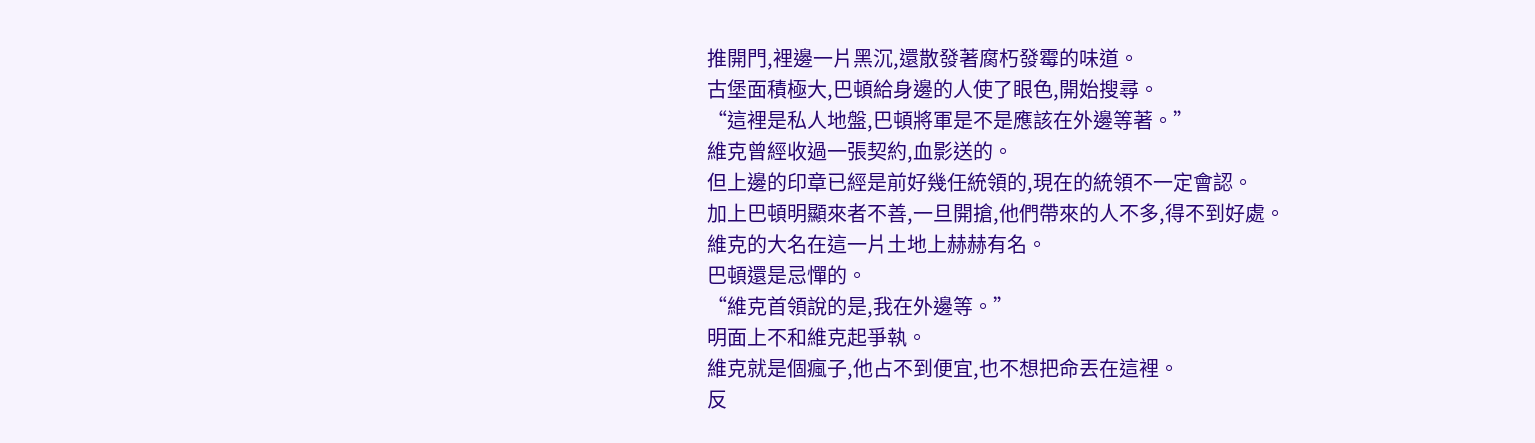推開門,裡邊一片黑沉,還散發著腐朽發霉的味道。
古堡面積極大,巴頓給身邊的人使了眼色,開始搜尋。
“這裡是私人地盤,巴頓將軍是不是應該在外邊等著。”
維克曾經收過一張契約,血影送的。
但上邊的印章已經是前好幾任統領的,現在的統領不一定會認。
加上巴頓明顯來者不善,一旦開搶,他們帶來的人不多,得不到好處。
維克的大名在這一片土地上赫赫有名。
巴頓還是忌憚的。
“維克首領說的是,我在外邊等。”
明面上不和維克起爭執。
維克就是個瘋子,他占不到便宜,也不想把命丟在這裡。
反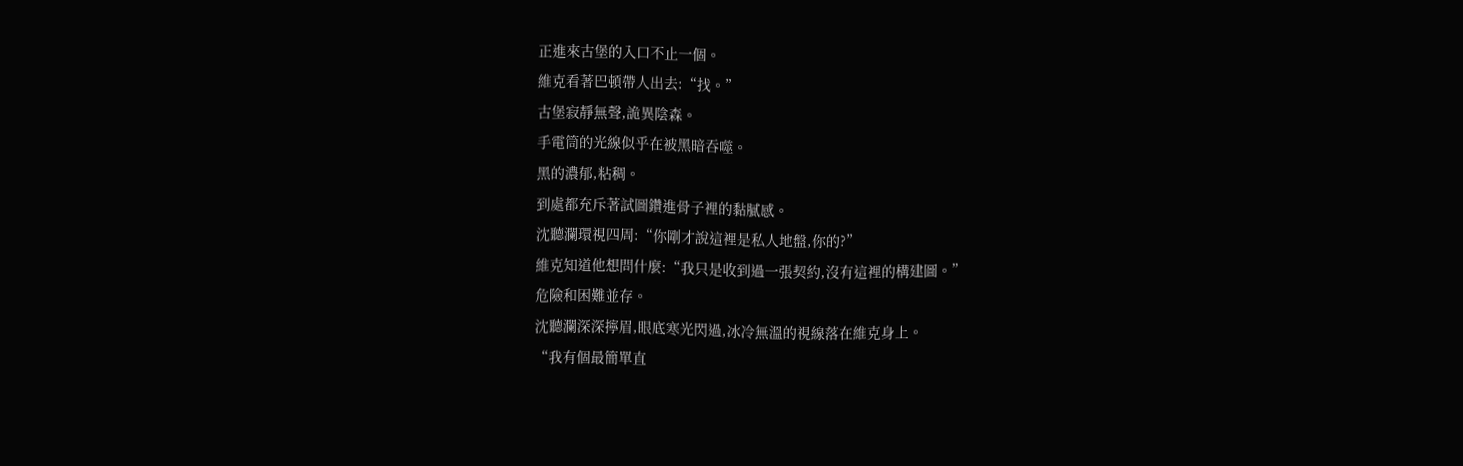正進來古堡的入口不止一個。
維克看著巴頓帶人出去:“找。”
古堡寂靜無聲,詭異陰森。
手電筒的光線似乎在被黑暗吞噬。
黑的濃郁,粘稠。
到處都充斥著試圖鑽進骨子裡的黏膩感。
沈聽瀾環視四周:“你剛才說這裡是私人地盤,你的?”
維克知道他想問什麼:“我只是收到過一張契約,沒有這裡的構建圖。”
危險和困難並存。
沈聽瀾深深擰眉,眼底寒光閃過,冰冷無溫的視線落在維克身上。
“我有個最簡單直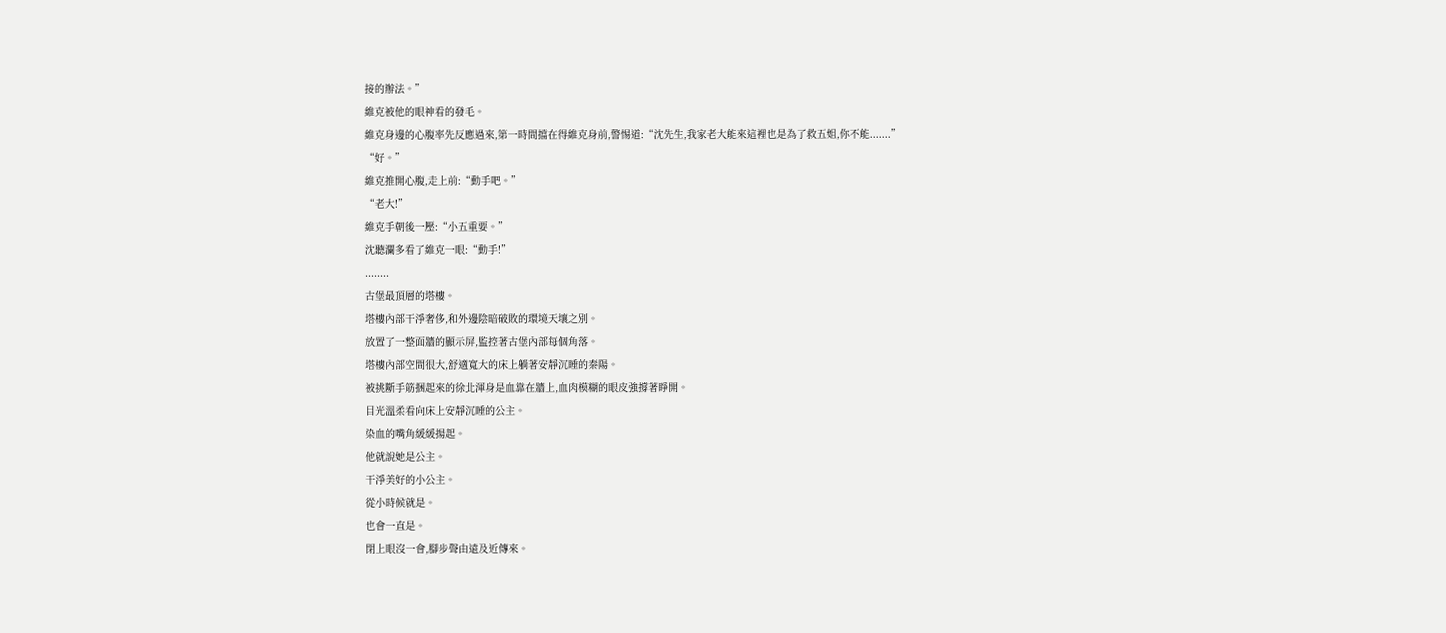接的辦法。”
維克被他的眼神看的發毛。
維克身邊的心腹率先反應過來,第一時間擋在得維克身前,警惕道:“沈先生,我家老大能來這裡也是為了救五姐,你不能.......”
“好。”
維克推開心腹,走上前:“動手吧。”
“老大!”
維克手朝後一壓:“小五重要。”
沈聽瀾多看了維克一眼:“動手!”
........
古堡最頂層的塔樓。
塔樓內部干淨奢侈,和外邊陰暗破敗的環境天壤之別。
放置了一整面牆的顯示屏,監控著古堡內部每個角落。
塔樓內部空間很大,舒適寬大的床上躺著安靜沉睡的秦陽。
被挑斷手筋捆起來的徐北渾身是血靠在牆上,血肉模糊的眼皮強撐著睜開。
目光溫柔看向床上安靜沉睡的公主。
染血的嘴角緩緩揚起。
他就說她是公主。
干淨美好的小公主。
從小時候就是。
也會一直是。
閉上眼沒一會,腳步聲由遠及近傳來。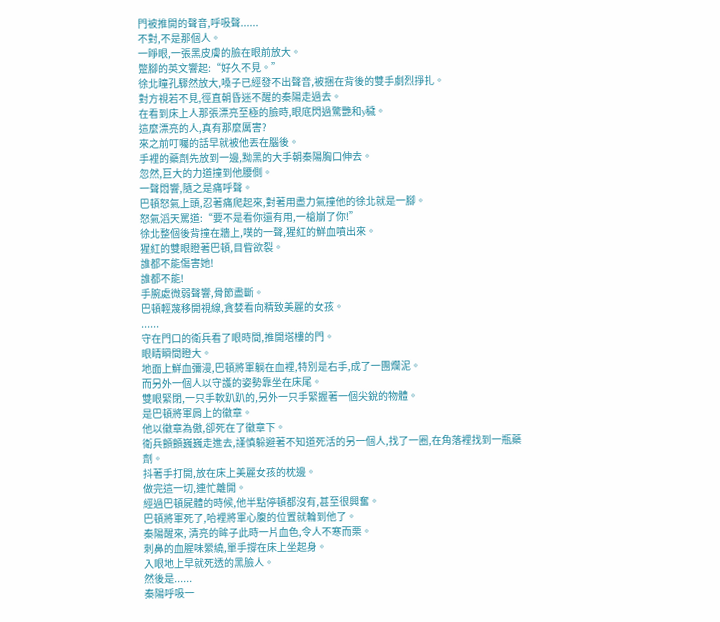門被推開的聲音,呼吸聲......
不對,不是那個人。
一睜眼,一張黑皮膚的臉在眼前放大。
蹩腳的英文響起:“好久不見。”
徐北瞳孔驟然放大,嗓子已經發不出聲音,被捆在背後的雙手劇烈掙扎。
對方視若不見,徑直朝昏迷不醒的秦陽走過去。
在看到床上人那張漂亮至極的臉時,眼底閃過驚艷和y穢。
這麼漂亮的人,真有那麼厲害?
來之前叮囑的話早就被他丟在腦後。
手裡的藥劑先放到一邊,黝黑的大手朝秦陽胸口伸去。
忽然,巨大的力道撞到他腰側。
一聲悶響,隨之是痛呼聲。
巴頓怒氣上頭,忍著痛爬起來,對著用盡力氣撞他的徐北就是一腳。
怒氣滔天罵道:“要不是看你還有用,一槍崩了你!”
徐北整個後背撞在牆上,噗的一聲,猩紅的鮮血噴出來。
猩紅的雙眼瞪著巴頓,目眥欲裂。
誰都不能傷害她!
誰都不能!
手腕處微弱聲響,骨節盡斷。
巴頓輕蔑移開視線,貪婪看向精致美麗的女孩。
......
守在門口的衛兵看了眼時間,推開塔樓的門。
眼睛瞬間瞪大。
地面上鮮血彌漫,巴頓將軍躺在血裡,特別是右手,成了一團爛泥。
而另外一個人以守護的姿勢靠坐在床尾。
雙眼緊閉,一只手軟趴趴的,另外一只手緊握著一個尖銳的物體。
是巴頓將軍肩上的徽章。
他以徽章為傲,卻死在了徽章下。
衛兵顫顫巍巍走進去,謹慎躲避著不知道死活的另一個人,找了一圈,在角落裡找到一瓶藥劑。
抖著手打開,放在床上美麗女孩的枕邊。
做完這一切,連忙離開。
經過巴頓屍體的時候,他半點停頓都沒有,甚至很興奮。
巴頓將軍死了,哈裡將軍心腹的位置就輪到他了。
秦陽醒來, 清亮的眸子此時一片血色,令人不寒而栗。
刺鼻的血腥味縈繞,單手撐在床上坐起身。
入眼地上早就死透的黑臉人。
然後是......
秦陽呼吸一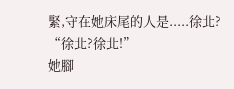緊,守在她床尾的人是.....徐北?
“徐北?徐北!”
她腳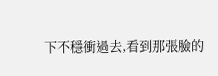下不穩衝過去,看到那張臉的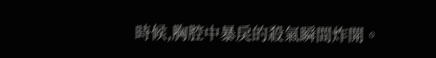時候,胸腔中暴戾的殺氣瞬間炸開。